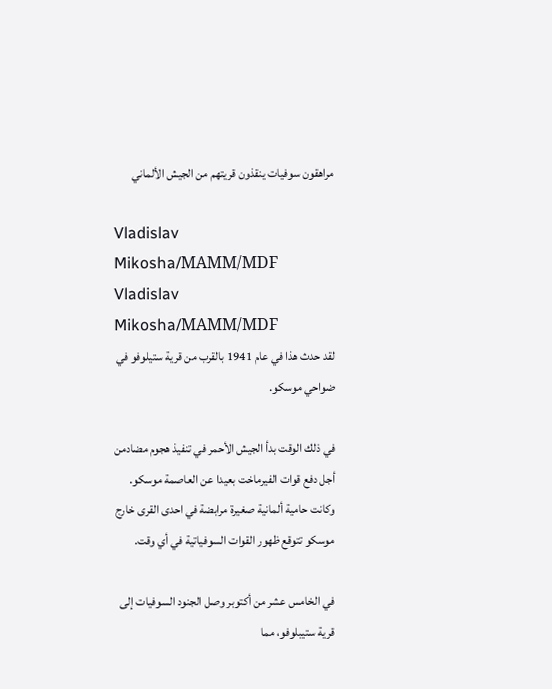مراهقون سوفيات ينقذون قريتهم من الجيش الألماني

Vladislav Mikosha/МАММ/МDF
Vladislav Mikosha/МАММ/МDF
لقد حدث هذا في عام 1941 بالقرب من قرية ستيلوفو في ضواحي موسكو.

في ذلك الوقت بدأ الجيش الأحمر في تنفيذ هجوم مضادمن أجل دفع قوات الفيرماخت بعيدا عن العاصمة موسكو. وكانت حامية ألمانية صغيرة مرابضة في احدى القرى خارج موسكو تتوقع ظهور القوات السوفياتية في أي وقت.

في الخامس عشر من أكتوبر وصل الجنود السوفيات إلى قرية ستيبلوفو، مما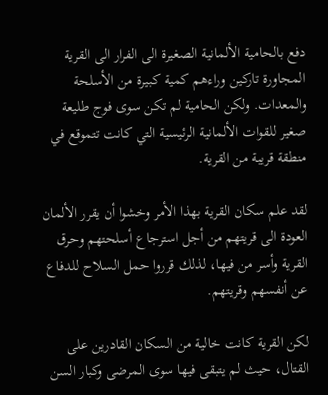دفع بالحامية الألمانية الصغيرة الى الفرار الى القرية المجاورة تاركين وراءهم كمية كبيرة من الأسلحة والمعدات. ولكن الحامية لم تكن سوى فوج طليعة صغير للقوات الألمانية الرئيسية التي كانت تتموقع في منطقة قريبة من القرية.

لقد علم سكان القرية بهذا الأمر وخشوا أن يقرر الألمان العودة الى قريتهم من أجل استرجاع أسلحتهم وحرق القرية وأسر من فيها، لذلك قرروا حمل السلاح للدفاع عن أنفسهم وقريتهم.

لكن القرية كانت خالية من السكان القادرين على القتال، حيث لم يتبقى فيها سوى المرضى وكبار السن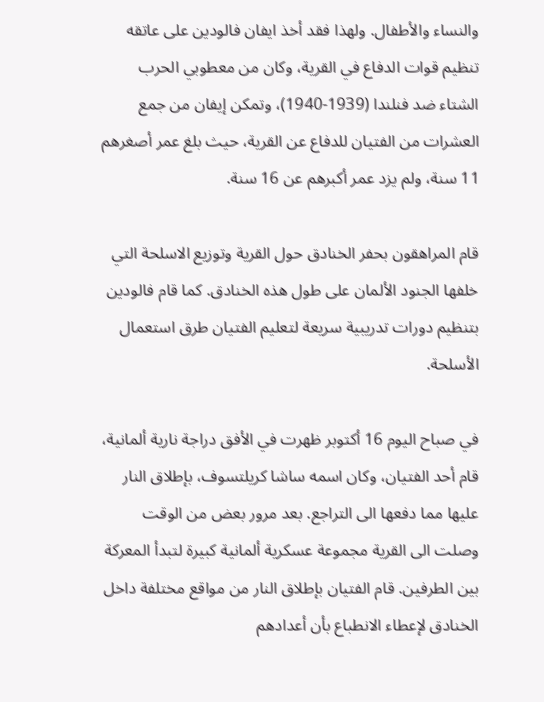والنساء والأطفال. ولهذا فقد أخذ ايفان فالودين على عاتقه تنظيم قوات الدفاع في القرية، وكان من معطوبي الحرب الشتاء ضد فنلندا (1939-1940)، وتمكن إيفان من جمع العشرات من الفتيان للدفاع عن القرية، حيث بلغ عمر أصغرهم 11 سنة، ولم يزد عمر أكبرهم عن 16 سنة.

قام المراهقون بحفر الخنادق حول القرية وتوزيع الاسلحة التي خلفها الجنود الألمان على طول هذه الخنادق. كما قام فالودين بتنظيم دورات تدريبية سريعة لتعليم الفتيان طرق استعمال الأسلحة.

في صباح اليوم 16 أكتوبر ظهرت في الأفق دراجة نارية ألمانية، قام أحد الفتيان، وكان اسمه ساشا كريلتسوف، بإطلاق النار عليها مما دفعها الى التراجع. بعد مرور بعض من الوقت وصلت الى القرية مجموعة عسكرية ألمانية كبيرة لتبدأ المعركة بين الطرفين. قام الفتيان بإطلاق النار من مواقع مختلفة داخل الخنادق لإعطاء الانطباع بأن أعدادهم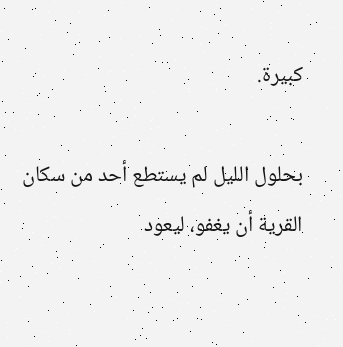كبيرة.

بحلول الليل لم يستطع أحد من سكان القرية أن يغفو، ليعود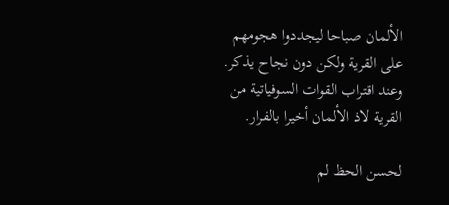الألمان صباحا ليجددوا هجومهم على القرية ولكن دون نجاح يذكر. وعند اقتراب القوات السوفياتية من القرية لاذ الألمان أخيرا بالفرار.

لحسن الحظ لم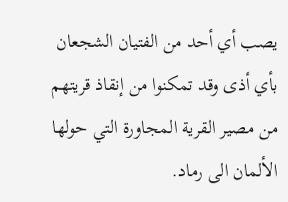يصب أي أحد من الفتيان الشجعان بأي أذى وقد تمكنوا من إنقاذ قريتهم من مصير القرية المجاورة التي حولها الألمان الى رماد.